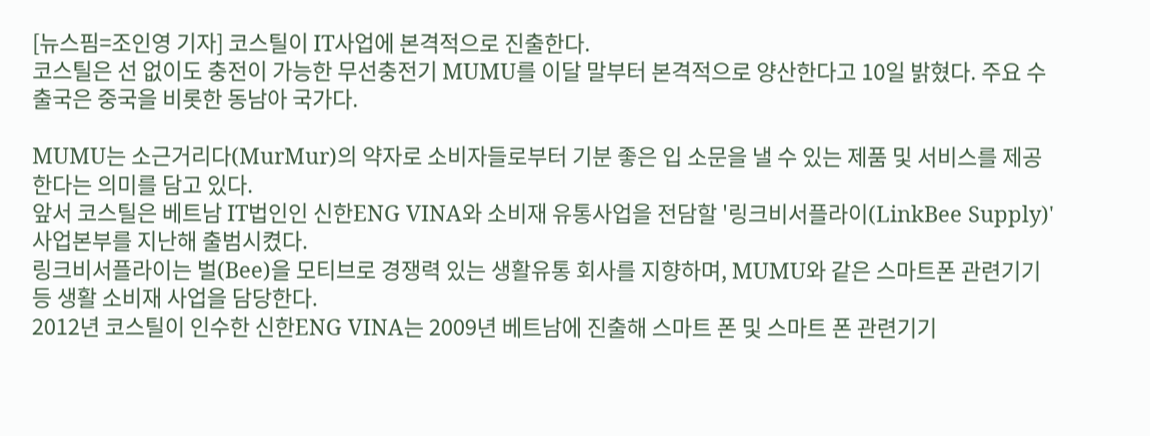[뉴스핌=조인영 기자] 코스틸이 IT사업에 본격적으로 진출한다.
코스틸은 선 없이도 충전이 가능한 무선충전기 MUMU를 이달 말부터 본격적으로 양산한다고 10일 밝혔다. 주요 수출국은 중국을 비롯한 동남아 국가다.

MUMU는 소근거리다(MurMur)의 약자로 소비자들로부터 기분 좋은 입 소문을 낼 수 있는 제품 및 서비스를 제공한다는 의미를 담고 있다.
앞서 코스틸은 베트남 IT법인인 신한ENG VINA와 소비재 유통사업을 전담할 '링크비서플라이(LinkBee Supply)' 사업본부를 지난해 출범시켰다.
링크비서플라이는 벌(Bee)을 모티브로 경쟁력 있는 생활유통 회사를 지향하며, MUMU와 같은 스마트폰 관련기기 등 생활 소비재 사업을 담당한다.
2012년 코스틸이 인수한 신한ENG VINA는 2009년 베트남에 진출해 스마트 폰 및 스마트 폰 관련기기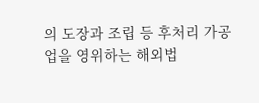의 도장과 조립 등 후처리 가공업을 영위하는 해외법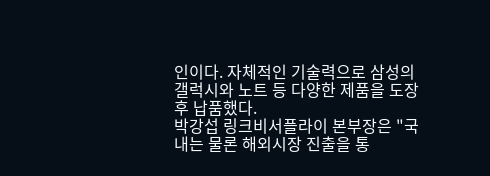인이다. 자체적인 기술력으로 삼성의 갤럭시와 노트 등 다양한 제품을 도장 후 납품했다.
박강섭 링크비서플라이 본부장은 "국내는 물론 해외시장 진출을 통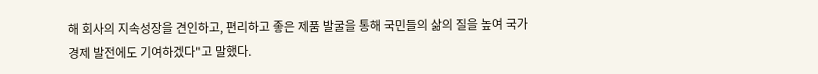해 회사의 지속성장을 견인하고, 편리하고 좋은 제품 발굴을 통해 국민들의 삶의 질을 높여 국가 경제 발전에도 기여하겠다"고 말했다.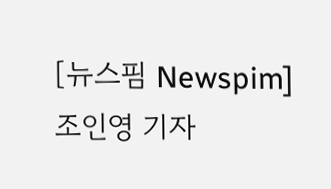[뉴스핌 Newspim] 조인영 기자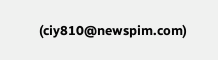(ciy810@newspim.com)